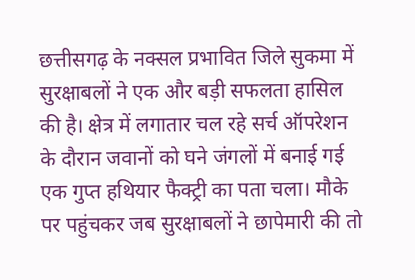छत्तीसगढ़ के नक्सल प्रभावित जिले सुकमा में सुरक्षाबलों ने एक और बड़ी सफलता हासिल की है। क्षेत्र में लगातार चल रहे सर्च ऑपरेशन के दौरान जवानों को घने जंगलों में बनाई गई एक गुप्त हथियार फैक्ट्री का पता चला। मौके पर पहुंचकर जब सुरक्षाबलों ने छापेमारी की तो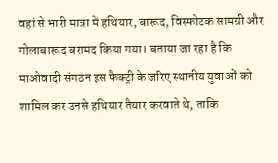वहां से भारी मात्रा में हथियार, बारूद, विस्फोटक सामग्री और गोलाबारूद बरामद किया गया। बताया जा रहा है कि माओवादी संगठन इस फैक्ट्री के जरिए स्थानीय युवाओं को शामिल कर उनसे हथियार तैयार करवाते थे, ताकि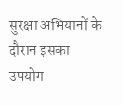सुरक्षा अभियानों के दौरान इसका उपयोग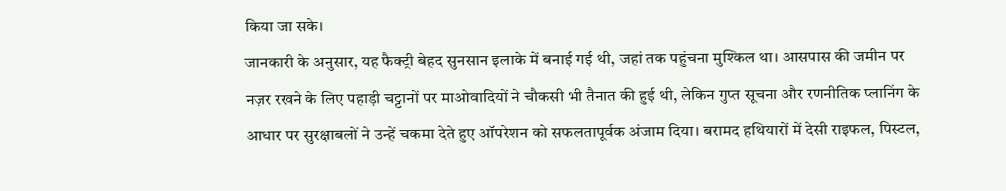किया जा सके।
जानकारी के अनुसार, यह फैक्ट्री बेहद सुनसान इलाके में बनाई गई थी, जहां तक पहुंचना मुश्किल था। आसपास की जमीन पर नज़र रखने के लिए पहाड़ी चट्टानों पर माओवादियों ने चौकसी भी तैनात की हुई थी, लेकिन गुप्त सूचना और रणनीतिक प्लानिंग के आधार पर सुरक्षाबलों ने उन्हें चकमा देते हुए ऑपरेशन को सफलतापूर्वक अंजाम दिया। बरामद हथियारों में देसी राइफल, पिस्टल,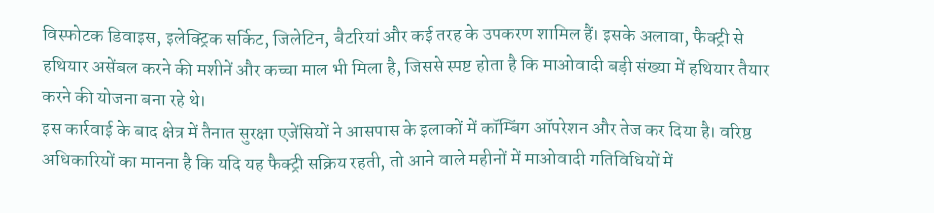विस्फोटक डिवाइस, इलेक्ट्रिक सर्किट, जिलेटिन, बैटरियां और कई तरह के उपकरण शामिल हैं। इसके अलावा, फैक्ट्री से हथियार असेंबल करने की मशीनें और कच्चा माल भी मिला है, जिससे स्पष्ट होता है कि माओवादी बड़ी संख्या में हथियार तैयार करने की योजना बना रहे थे।
इस कार्रवाई के बाद क्षेत्र में तैनात सुरक्षा एजेंसियों ने आसपास के इलाकों में कॉम्बिंग ऑपरेशन और तेज कर दिया है। वरिष्ठ अधिकारियों का मानना है कि यदि यह फैक्ट्री सक्रिय रहती, तो आने वाले महीनों में माओवादी गतिविधियों में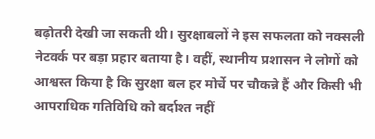बढ़ोतरी देखी जा सकती थी। सुरक्षाबलों ने इस सफलता को नक्सली नेटवर्क पर बड़ा प्रहार बताया है। वहीं, स्थानीय प्रशासन ने लोगों को आश्वस्त किया है कि सुरक्षा बल हर मोर्चे पर चौकन्ने हैं और किसी भी आपराधिक गतिविधि को बर्दाश्त नहीं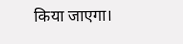किया जाएगा।